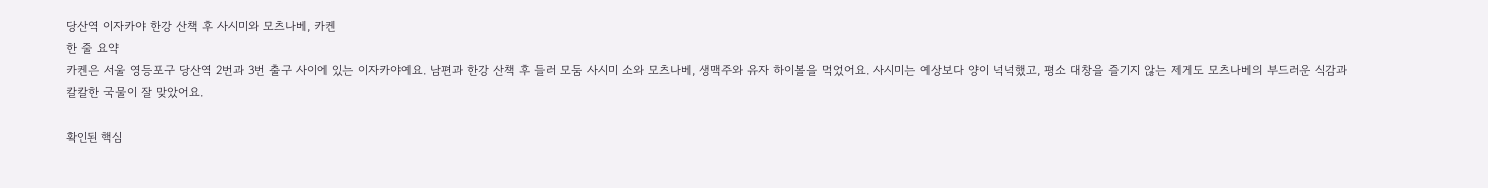당산역 이자카야 한강 산책 후 사시미와 모츠나베, 카켄
한 줄 요약
카켄은 서울 영등포구 당산역 2번과 3번 출구 사이에 있는 이자카야예요. 남편과 한강 산책 후 들러 모둠 사시미 소와 모츠나베, 생맥주와 유자 하이볼을 먹었어요. 사시미는 예상보다 양이 넉넉했고, 평소 대창을 즐기지 않는 제게도 모츠나베의 부드러운 식감과 칼칼한 국물이 잘 맞았어요.

확인된 핵심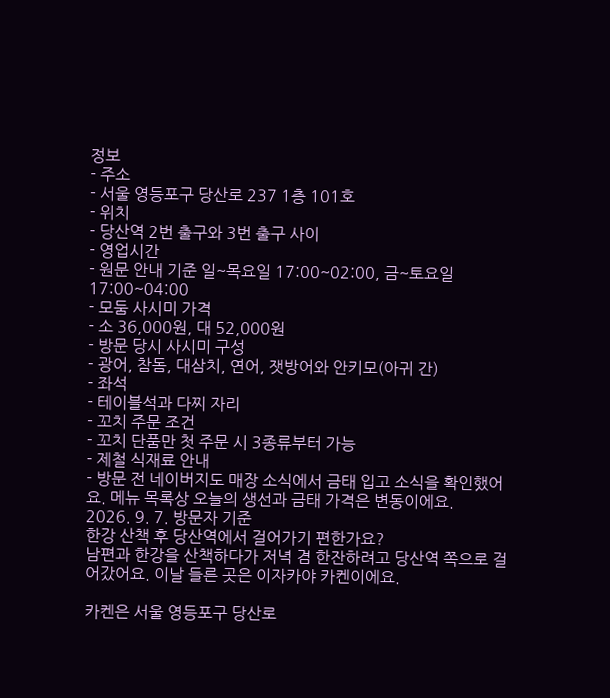정보
- 주소
- 서울 영등포구 당산로 237 1층 101호
- 위치
- 당산역 2번 출구와 3번 출구 사이
- 영업시간
- 원문 안내 기준 일~목요일 17:00~02:00, 금~토요일 17:00~04:00
- 모둠 사시미 가격
- 소 36,000원, 대 52,000원
- 방문 당시 사시미 구성
- 광어, 참돔, 대삼치, 연어, 잿방어와 안키모(아귀 간)
- 좌석
- 테이블석과 다찌 자리
- 꼬치 주문 조건
- 꼬치 단품만 첫 주문 시 3종류부터 가능
- 제철 식재료 안내
- 방문 전 네이버지도 매장 소식에서 금태 입고 소식을 확인했어요. 메뉴 목록상 오늘의 생선과 금태 가격은 변동이에요.
2026. 9. 7. 방문자 기준
한강 산책 후 당산역에서 걸어가기 편한가요?
남편과 한강을 산책하다가 저녁 겸 한잔하려고 당산역 쪽으로 걸어갔어요. 이날 들른 곳은 이자카야 카켄이에요.

카켄은 서울 영등포구 당산로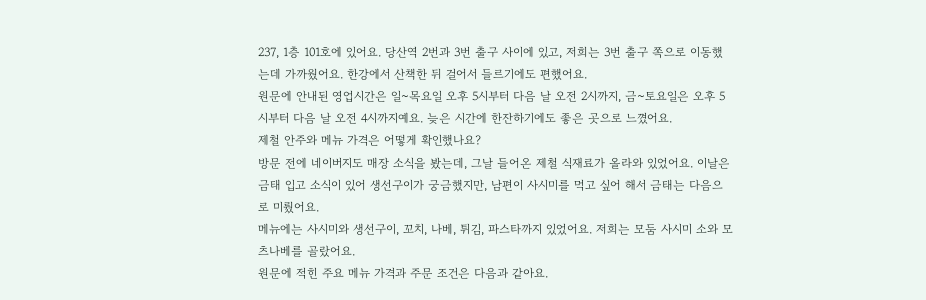237, 1층 101호에 있어요. 당산역 2번과 3번 출구 사이에 있고, 저희는 3번 출구 쪽으로 이동했는데 가까웠어요. 한강에서 산책한 뒤 걸어서 들르기에도 편했어요.
원문에 안내된 영업시간은 일~목요일 오후 5시부터 다음 날 오전 2시까지, 금~토요일은 오후 5시부터 다음 날 오전 4시까지예요. 늦은 시간에 한잔하기에도 좋은 곳으로 느꼈어요.
제철 안주와 메뉴 가격은 어떻게 확인했나요?
방문 전에 네이버지도 매장 소식을 봤는데, 그날 들어온 제철 식재료가 올라와 있었어요. 이날은 금태 입고 소식이 있어 생선구이가 궁금했지만, 남편이 사시미를 먹고 싶어 해서 금태는 다음으로 미뤘어요.
메뉴에는 사시미와 생선구이, 꼬치, 나베, 튀김, 파스타까지 있었어요. 저희는 모둠 사시미 소와 모츠나베를 골랐어요.
원문에 적힌 주요 메뉴 가격과 주문 조건은 다음과 같아요.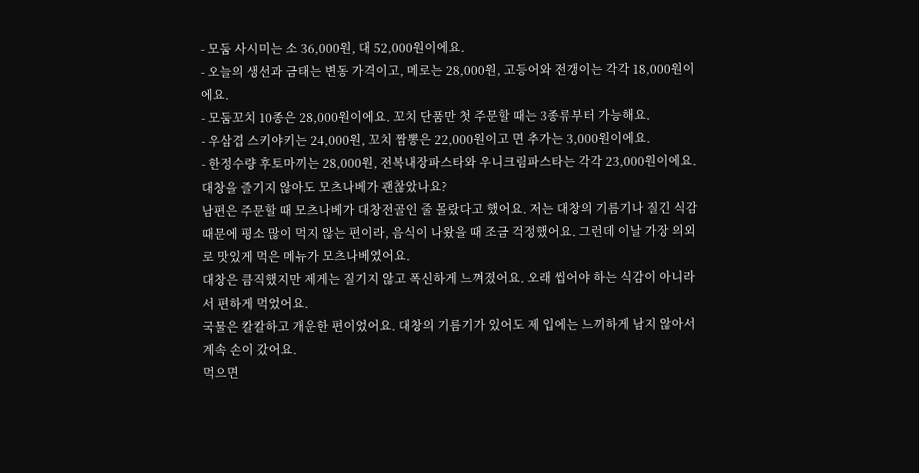- 모둠 사시미는 소 36,000원, 대 52,000원이에요.
- 오늘의 생선과 금태는 변동 가격이고, 메로는 28,000원, 고등어와 전갱이는 각각 18,000원이에요.
- 모둠꼬치 10종은 28,000원이에요. 꼬치 단품만 첫 주문할 때는 3종류부터 가능해요.
- 우삼겹 스키야키는 24,000원, 꼬치 짬뽕은 22,000원이고 면 추가는 3,000원이에요.
- 한정수량 후토마끼는 28,000원, 전복내장파스타와 우니크림파스타는 각각 23,000원이에요.
대창을 즐기지 않아도 모츠나베가 괜찮았나요?
남편은 주문할 때 모츠나베가 대창전골인 줄 몰랐다고 했어요. 저는 대창의 기름기나 질긴 식감 때문에 평소 많이 먹지 않는 편이라, 음식이 나왔을 때 조금 걱정했어요. 그런데 이날 가장 의외로 맛있게 먹은 메뉴가 모츠나베였어요.
대창은 큼직했지만 제게는 질기지 않고 폭신하게 느껴졌어요. 오래 씹어야 하는 식감이 아니라서 편하게 먹었어요.
국물은 칼칼하고 개운한 편이었어요. 대창의 기름기가 있어도 제 입에는 느끼하게 남지 않아서 계속 손이 갔어요.
먹으면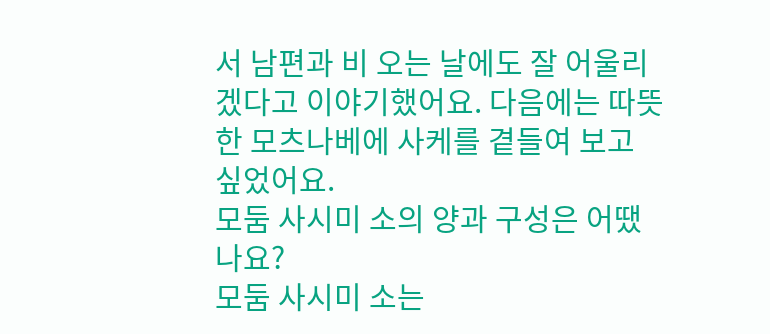서 남편과 비 오는 날에도 잘 어울리겠다고 이야기했어요. 다음에는 따뜻한 모츠나베에 사케를 곁들여 보고 싶었어요.
모둠 사시미 소의 양과 구성은 어땠나요?
모둠 사시미 소는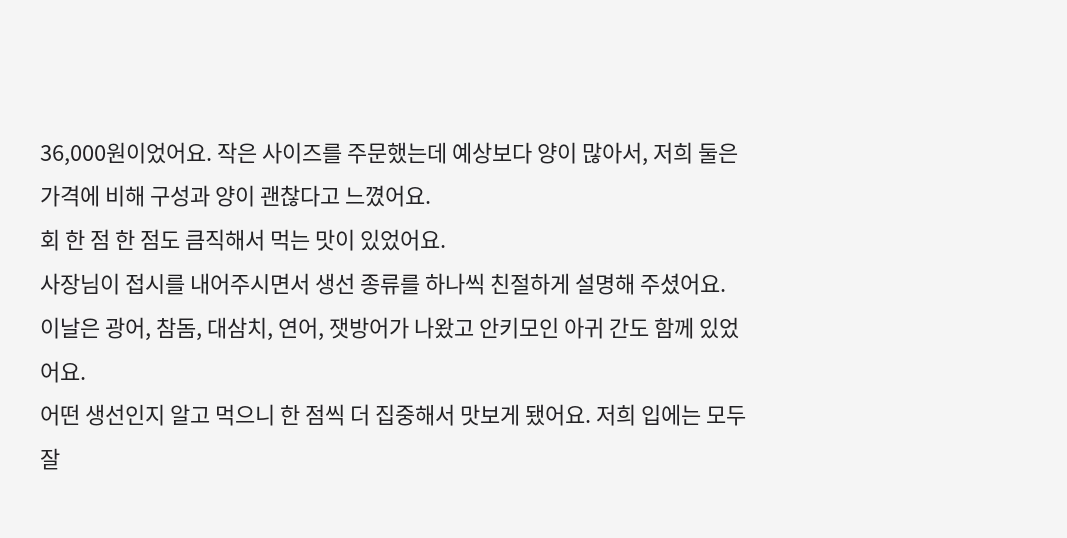36,000원이었어요. 작은 사이즈를 주문했는데 예상보다 양이 많아서, 저희 둘은 가격에 비해 구성과 양이 괜찮다고 느꼈어요.
회 한 점 한 점도 큼직해서 먹는 맛이 있었어요.
사장님이 접시를 내어주시면서 생선 종류를 하나씩 친절하게 설명해 주셨어요. 이날은 광어, 참돔, 대삼치, 연어, 잿방어가 나왔고 안키모인 아귀 간도 함께 있었어요.
어떤 생선인지 알고 먹으니 한 점씩 더 집중해서 맛보게 됐어요. 저희 입에는 모두 잘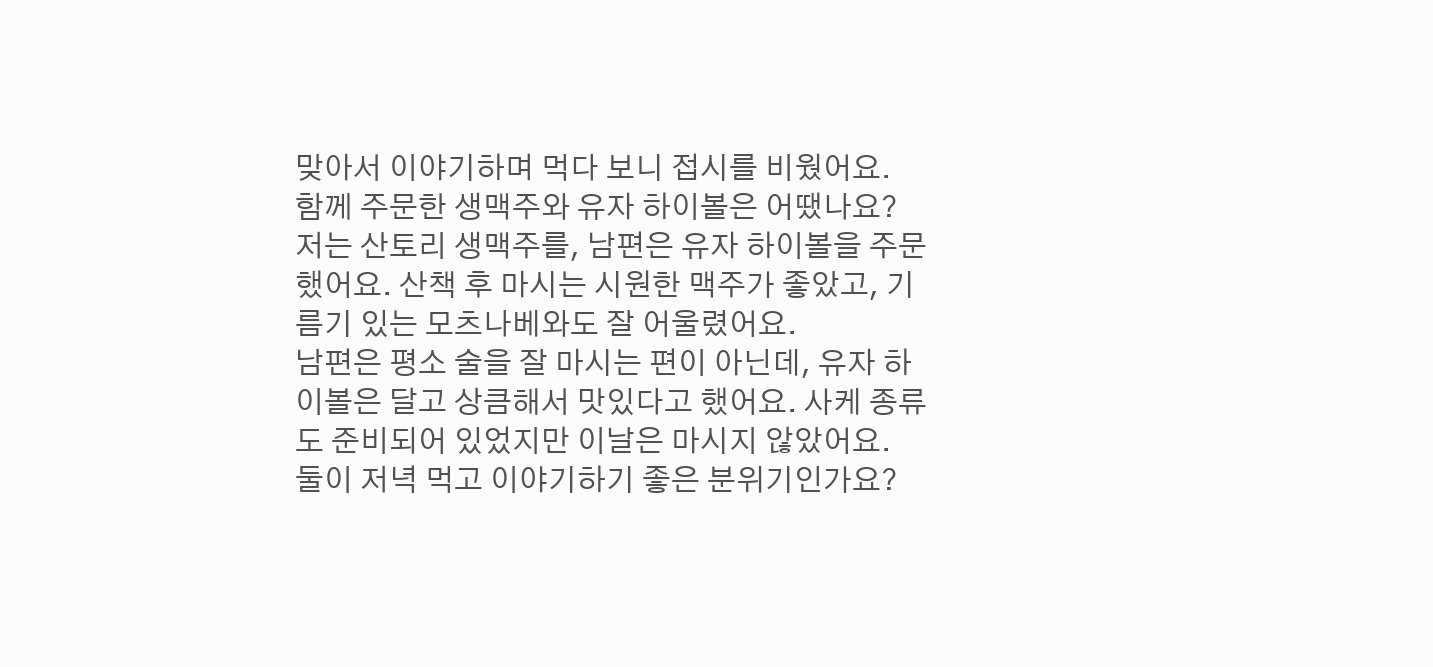맞아서 이야기하며 먹다 보니 접시를 비웠어요.
함께 주문한 생맥주와 유자 하이볼은 어땠나요?
저는 산토리 생맥주를, 남편은 유자 하이볼을 주문했어요. 산책 후 마시는 시원한 맥주가 좋았고, 기름기 있는 모츠나베와도 잘 어울렸어요.
남편은 평소 술을 잘 마시는 편이 아닌데, 유자 하이볼은 달고 상큼해서 맛있다고 했어요. 사케 종류도 준비되어 있었지만 이날은 마시지 않았어요.
둘이 저녁 먹고 이야기하기 좋은 분위기인가요?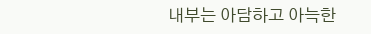내부는 아담하고 아늑한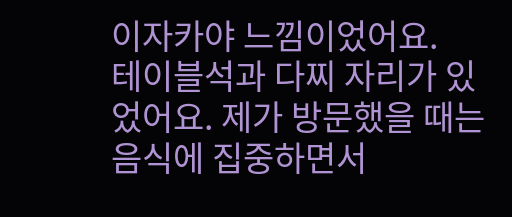이자카야 느낌이었어요.
테이블석과 다찌 자리가 있었어요. 제가 방문했을 때는 음식에 집중하면서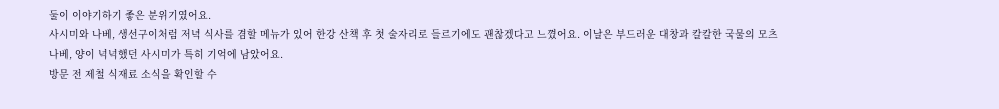둘이 이야기하기 좋은 분위기였어요.
사시미와 나베, 생선구이처럼 저녁 식사를 겸할 메뉴가 있어 한강 산책 후 첫 술자리로 들르기에도 괜찮겠다고 느꼈어요. 이날은 부드러운 대창과 칼칼한 국물의 모츠나베, 양이 넉넉했던 사시미가 특히 기억에 남았어요.
방문 전 제철 식재료 소식을 확인할 수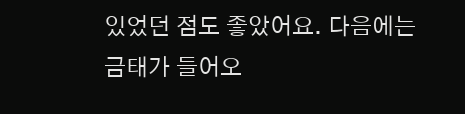있었던 점도 좋았어요. 다음에는 금태가 들어오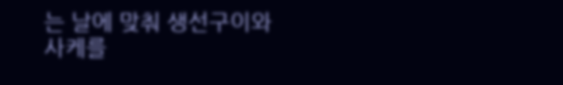는 날에 맞춰 생선구이와 사케를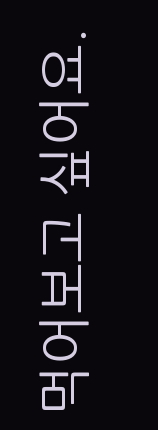먹어보고 싶어요.